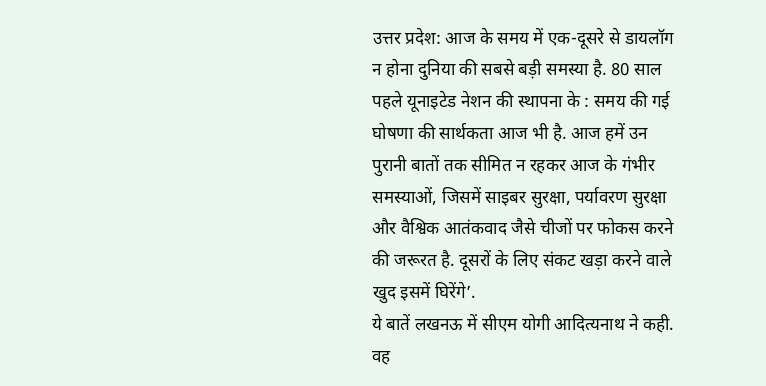उत्तर प्रदेश: आज के समय में एक-दूसरे से डायलॉग न होना दुनिया की सबसे बड़ी समस्या है. 80 साल पहले यूनाइटेड नेशन की स्थापना के : समय की गई घोषणा की सार्थकता आज भी है. आज हमें उन पुरानी बातों तक सीमित न रहकर आज के गंभीर समस्याओं, जिसमें साइबर सुरक्षा, पर्यावरण सुरक्षा और वैश्विक आतंकवाद जैसे चीजों पर फोकस करने की जरूरत है. दूसरों के लिए संकट खड़ा करने वाले खुद इसमें घिरेंगे’.
ये बातें लखनऊ में सीएम योगी आदित्यनाथ ने कही. वह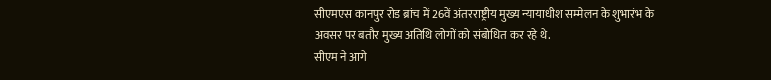सीएमएस कानपुर रोड ब्रांच में 26वें अंतरराष्ट्रीय मुख्य न्यायाधीश सम्मेलन के शुभारंभ के अवसर पर बतौर मुख्य अतिथि लोगों को संबोधित कर रहे थे.
सीएम ने आगे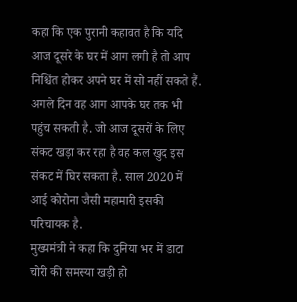कहा कि एक पुरानी कहावत है कि यदि आज दूसरे के घर में आग लगी है तो आप निश्चिंत होकर अपने घर में सो नहीं सकते हैं. अगले दिन वह आग आपके घर तक भी पहुंच सकती है. जो आज दूसरों के लिए संकट खड़ा कर रहा है वह कल खुद इस संकट में घिर सकता है. साल 2020 में आई कोरोना जैसी महामारी इसकी परिचायक है.
मुख्यमंत्री ने कहा कि दुनिया भर में डाटा चोरी की समस्या खड़ी हो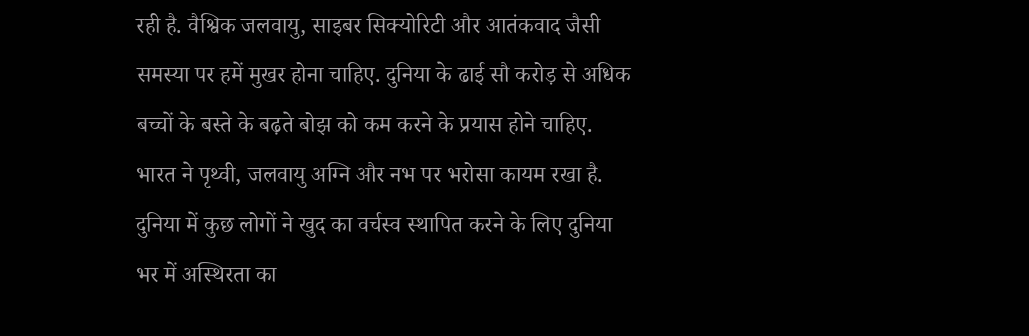रही है. वैश्विक जलवायु, साइबर सिक्योरिटी और आतंकवाद जैसी समस्या पर हमें मुखर होना चाहिए. दुनिया के ढाई सौ करोड़ से अधिक बच्चों के बस्ते के बढ़ते बोझ को कम करने के प्रयास होने चाहिए. भारत ने पृथ्वी, जलवायु अग्नि और नभ पर भरोसा कायम रखा है. दुनिया में कुछ लोगों ने खुद का वर्चस्व स्थापित करने के लिए दुनिया भर में अस्थिरता का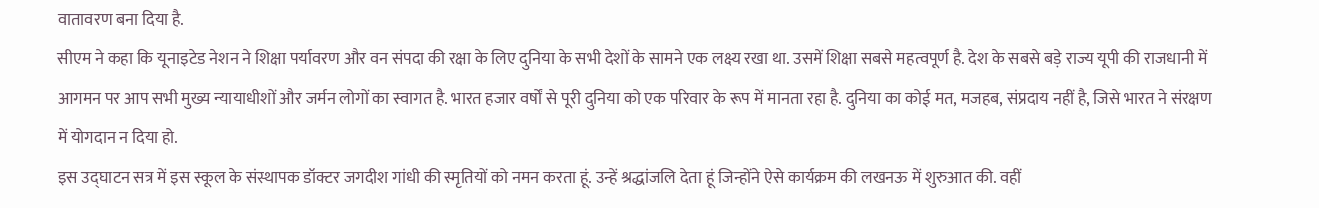वातावरण बना दिया है.
सीएम ने कहा कि यूनाइटेड नेशन ने शिक्षा पर्यावरण और वन संपदा की रक्षा के लिए दुनिया के सभी देशों के सामने एक लक्ष्य रखा था. उसमें शिक्षा सबसे महत्वपूर्ण है. देश के सबसे बड़े राज्य यूपी की राजधानी में आगमन पर आप सभी मुख्य न्यायाधीशों और जर्मन लोगों का स्वागत है. भारत हजार वर्षों से पूरी दुनिया को एक परिवार के रूप में मानता रहा है. दुनिया का कोई मत, मजहब, संप्रदाय नहीं है, जिसे भारत ने संरक्षण में योगदान न दिया हो.
इस उद्घाटन सत्र में इस स्कूल के संस्थापक डॉक्टर जगदीश गांधी की स्मृतियों को नमन करता हूं. उन्हें श्रद्धांजलि देता हूं जिन्होंने ऐसे कार्यक्रम की लखनऊ में शुरुआत की. वहीं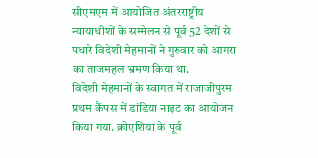सीएमएम में आयोजित अंतरराष्ट्रीय न्यायाधीशों के सम्मेलन से पूर्व 52 देशों से पधारे विदेशी मेहमानों ने गुरुवार को आगरा का ताजमहल भ्रमण किया था.
विदेशी मेहमानों के स्वागत में राजाजीपुरम प्रथम कैंपस में डांडिया नाइट का आयोजन किया गया. क्रोएशिया के पूर्व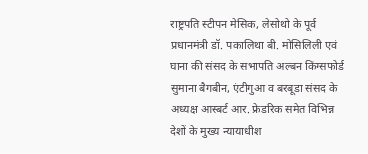राष्ट्रपति स्टीपन मेसिक, लेसोथो के पूर्व प्रधानमंत्री डॉ. पकालिथा बी. मोसिलिली एवं घाना की संसद के सभापति अल्बन किंग्सफोर्ड सुमाना बैगबीन, एंटीगुआ व बरबूडा संसद के अध्यक्ष आस्बर्ट आर. फ्रेडरिक समेत विभिन्न देशों के मुख्य न्यायाधीश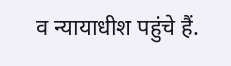व न्यायाधीश पहुंचे हैं.